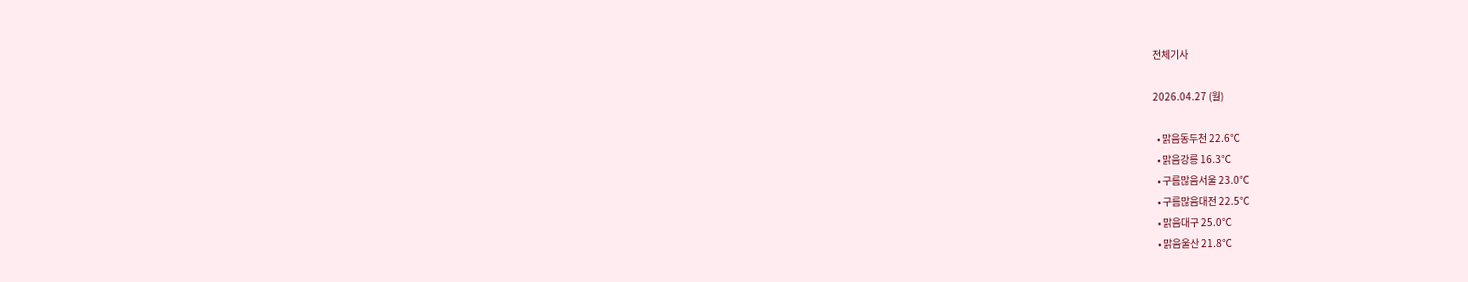전체기사

2026.04.27 (월)

  • 맑음동두천 22.6℃
  • 맑음강릉 16.3℃
  • 구름많음서울 23.0℃
  • 구름많음대전 22.5℃
  • 맑음대구 25.0℃
  • 맑음울산 21.8℃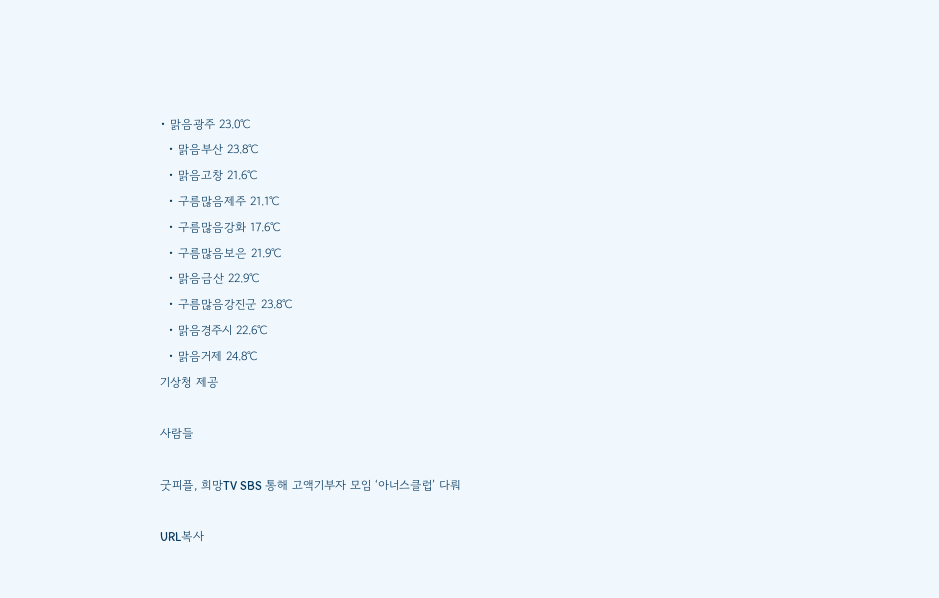• 맑음광주 23.0℃
  • 맑음부산 23.8℃
  • 맑음고창 21.6℃
  • 구름많음제주 21.1℃
  • 구름많음강화 17.6℃
  • 구름많음보은 21.9℃
  • 맑음금산 22.9℃
  • 구름많음강진군 23.8℃
  • 맑음경주시 22.6℃
  • 맑음거제 24.8℃
기상청 제공

사람들

굿피플, 희망TV SBS 통해 고액기부자 모임 ‘아너스클럽’ 다뤄

URL복사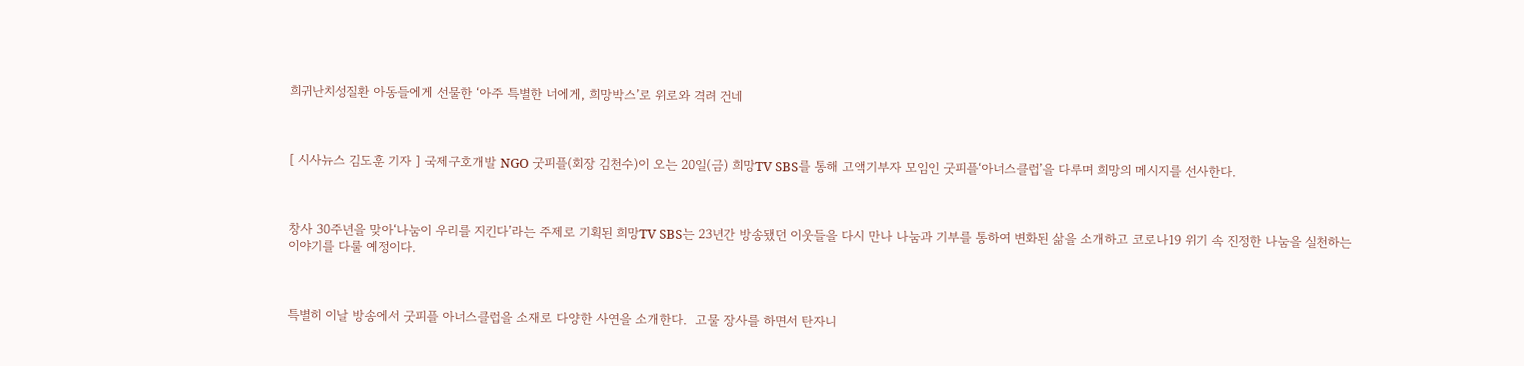희귀난치성질환 아동들에게 선물한 ‘아주 특별한 너에게, 희망박스’로 위로와 격려 건네



[ 시사뉴스 김도훈 기자 ] 국제구호개발 NGO 굿피플(회장 김천수)이 오는 20일(금) 희망TV SBS를 통해 고액기부자 모임인 굿피플‘아너스클럽’을 다루며 희망의 메시지를 선사한다.



창사 30주년을 맞아‘나눔이 우리를 지킨다’라는 주제로 기획된 희망TV SBS는 23년간 방송됐던 이웃들을 다시 만나 나눔과 기부를 통하여 변화된 삶을 소개하고 코로나19 위기 속 진정한 나눔을 실천하는 이야기를 다룰 예정이다.



특별히 이날 방송에서 굿피플 아너스클럽을 소재로 다양한 사연을 소개한다.  고물 장사를 하면서 탄자니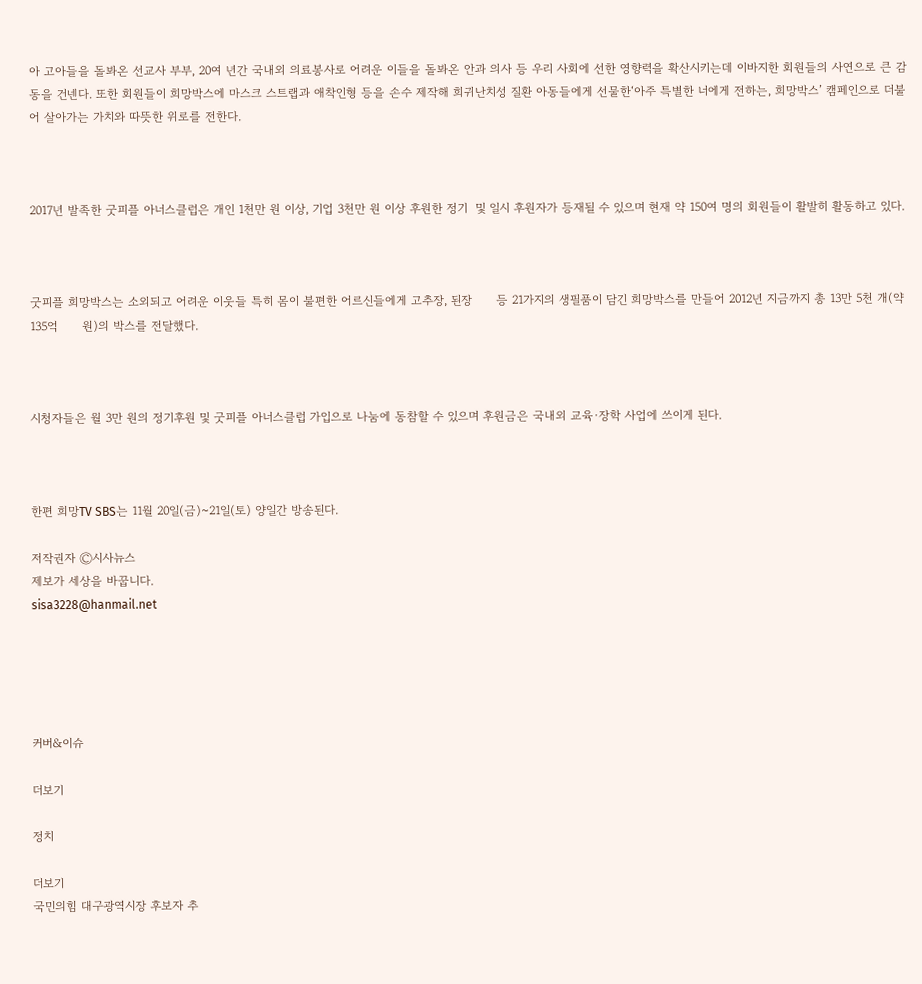아 고아들을 돌봐온 선교사 부부, 20여 년간 국내외 의료봉사로 어려운 이들을 돌봐온 안과 의사 등 우리 사회에 선한 영향력을 확산시키는데 이바지한 회원들의 사연으로 큰 감동을 건넨다. 또한 회원들이 희망박스에 마스크 스트랩과 애착인형 등을 손수 제작해 희귀난치성 질환 아동들에게 선물한‘아주 특별한 너에게 전하는, 희망박스’ 캠페인으로 더불어 살아가는 가치와 따뜻한 위로를 전한다.



2017년 발족한 굿피플 아너스클럽은 개인 1천만 원 이상, 기업 3천만 원 이상 후원한 정기  및 일시 후원자가 등재될 수 있으며 현재 약 150여 명의 회원들이 활발히 활동하고 있다.



굿피플 희망박스는 소외되고 어려운 이웃들 특히 몸이 불편한 어르신들에게 고추장, 된장      등 21가지의 생필품이 담긴 희망박스를 만들어 2012년 지금까지 총 13만 5천 개(약135억      원)의 박스를 전달했다.



시청자들은 월 3만 원의 정기후원 및 굿피플 아너스클럽 가입으로 나눔에 동참할 수 있으며 후원금은 국내외 교육·장학 사업에 쓰이게 된다.



한편 희망TV SBS는 11월 20일(금)~21일(토) 양일간 방송된다.

저작권자 Ⓒ시사뉴스
제보가 세상을 바꿉니다.
sisa3228@hanmail.net





커버&이슈

더보기

정치

더보기
국민의힘 대구광역시장 후보자 추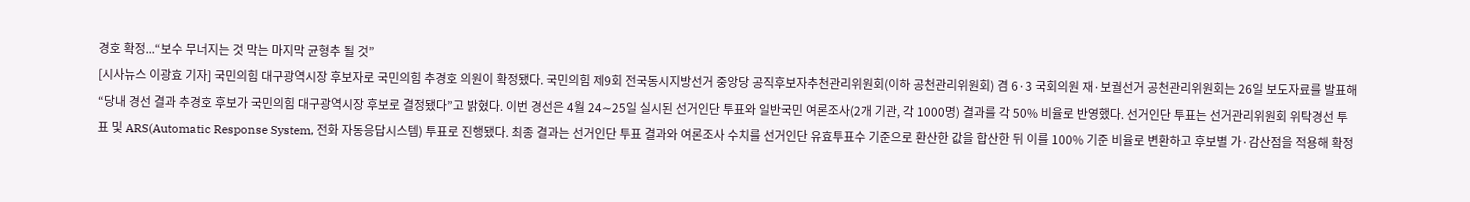경호 확정...“보수 무너지는 것 막는 마지막 균형추 될 것”
[시사뉴스 이광효 기자] 국민의힘 대구광역시장 후보자로 국민의힘 추경호 의원이 확정됐다. 국민의힘 제9회 전국동시지방선거 중앙당 공직후보자추천관리위원회(이하 공천관리위원회) 겸 6·3 국회의원 재·보궐선거 공천관리위원회는 26일 보도자료를 발표해 “당내 경선 결과 추경호 후보가 국민의힘 대구광역시장 후보로 결정됐다”고 밝혔다. 이번 경선은 4월 24∼25일 실시된 선거인단 투표와 일반국민 여론조사(2개 기관, 각 1000명) 결과를 각 50% 비율로 반영했다. 선거인단 투표는 선거관리위원회 위탁경선 투표 및 ARS(Automatic Response System, 전화 자동응답시스템) 투표로 진행됐다. 최종 결과는 선거인단 투표 결과와 여론조사 수치를 선거인단 유효투표수 기준으로 환산한 값을 합산한 뒤 이를 100% 기준 비율로 변환하고 후보별 가·감산점을 적용해 확정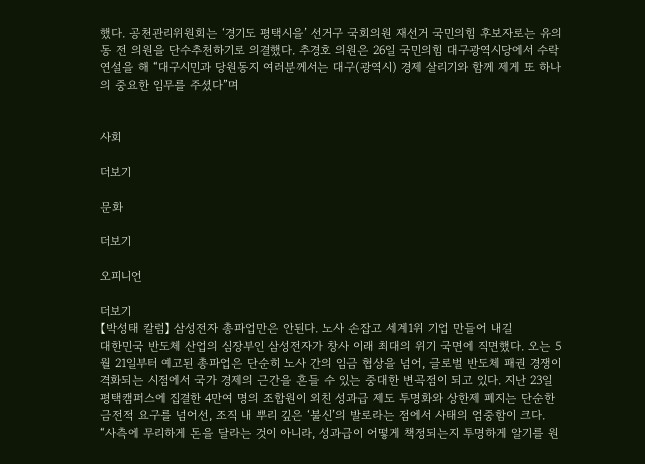했다. 공천관리위원회는 ‘경기도 평택시을’ 선거구 국회의원 재선거 국민의힘 후보자로는 유의동 전 의원을 단수추천하기로 의결했다. 추경호 의원은 26일 국민의힘 대구광역시당에서 수락연설을 해 “대구시민과 당원동지 여러분께서는 대구(광역시) 경제 살리기와 함께 제게 또 하나의 중요한 임무를 주셨다”며


사회

더보기

문화

더보기

오피니언

더보기
【박성태 칼럼】 삼성전자 총파업만은 안된다. 노사 손잡고 세계1위 기업 만들어 내길
대한민국 반도체 산업의 심장부인 삼성전자가 창사 이래 최대의 위기 국면에 직면했다. 오는 5월 21일부터 예고된 총파업은 단순히 노사 간의 임금 협상을 넘어, 글로벌 반도체 패권 경쟁이 격화되는 시점에서 국가 경제의 근간을 흔들 수 있는 중대한 변곡점이 되고 있다. 지난 23일 평택캠퍼스에 집결한 4만여 명의 조합원이 외친 성과급 제도 투명화와 상한제 폐지는 단순한 금전적 요구를 넘어선, 조직 내 뿌리 깊은 ‘불신’의 발로라는 점에서 사태의 엄중함이 크다. “사측에 무리하게 돈을 달라는 것이 아니라, 성과급이 어떻게 책정되는지 투명하게 알기를 원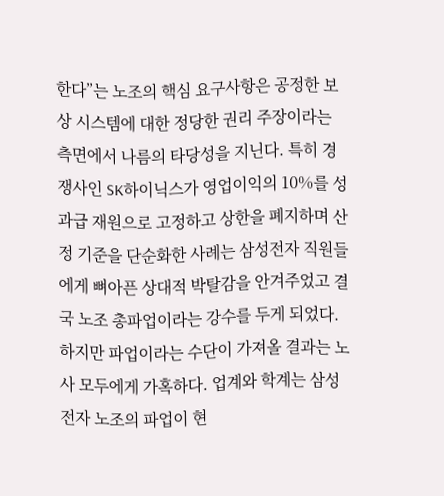한다”는 노조의 핵심 요구사항은 공정한 보상 시스템에 대한 정당한 권리 주장이라는 측면에서 나름의 타당성을 지닌다. 특히 경쟁사인 SK하이닉스가 영업이익의 10%를 성과급 재원으로 고정하고 상한을 폐지하며 산정 기준을 단순화한 사례는 삼성전자 직원들에게 뼈아픈 상대적 박탈감을 안겨주었고 결국 노조 총파업이라는 강수를 두게 되었다. 하지만 파업이라는 수단이 가져올 결과는 노사 모두에게 가혹하다. 업계와 학계는 삼성전자 노조의 파업이 현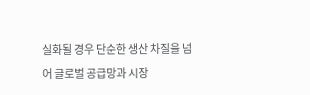실화될 경우 단순한 생산 차질을 넘어 글로벌 공급망과 시장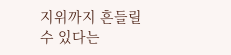지위까지 흔들릴 수 있다는